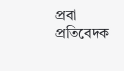প্রবা প্রতিবেদক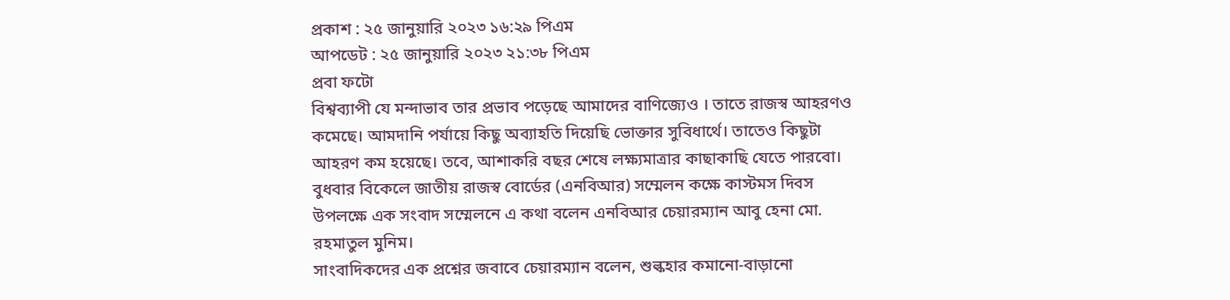প্রকাশ : ২৫ জানুয়ারি ২০২৩ ১৬:২৯ পিএম
আপডেট : ২৫ জানুয়ারি ২০২৩ ২১:৩৮ পিএম
প্রবা ফটো
বিশ্বব্যাপী যে মন্দাভাব তার প্রভাব পড়েছে আমাদের বাণিজ্যেও । তাতে রাজস্ব আহরণও কমেছে। আমদানি পর্যায়ে কিছু অব্যাহতি দিয়েছি ভোক্তার সুবিধার্থে। তাতেও কিছুটা আহরণ কম হয়েছে। তবে, আশাকরি বছর শেষে লক্ষ্যমাত্রার কাছাকাছি যেতে পারবো।
বুধবার বিকেলে জাতীয় রাজস্ব বোর্ডের (এনবিআর) সম্মেলন কক্ষে কাস্টমস দিবস উপলক্ষে এক সংবাদ সম্মেলনে এ কথা বলেন এনবিআর চেয়ারম্যান আবু হেনা মো. রহমাতুল মুনিম।
সাংবাদিকদের এক প্রশ্নের জবাবে চেয়ারম্যান বলেন, শুল্কহার কমানো-বাড়ানো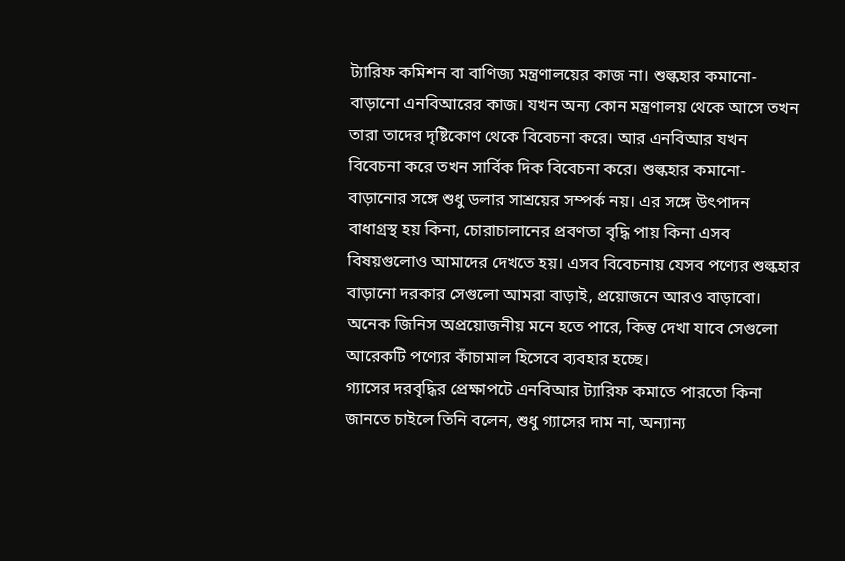ট্যারিফ কমিশন বা বাণিজ্য মন্ত্রণালয়ের কাজ না। শুল্কহার কমানো-বাড়ানো এনবিআরের কাজ। যখন অন্য কোন মন্ত্রণালয় থেকে আসে তখন তারা তাদের দৃষ্টিকোণ থেকে বিবেচনা করে। আর এনবিআর যখন বিবেচনা করে তখন সার্বিক দিক বিবেচনা করে। শুল্কহার কমানো-বাড়ানোর সঙ্গে শুধু ডলার সাশ্রয়ের সম্পর্ক নয়। এর সঙ্গে উৎপাদন বাধাগ্রস্থ হয় কিনা, চোরাচালানের প্রবণতা বৃদ্ধি পায় কিনা এসব বিষয়গুলোও আমাদের দেখতে হয়। এসব বিবেচনায় যেসব পণ্যের শুল্কহার বাড়ানো দরকার সেগুলো আমরা বাড়াই, প্রয়োজনে আরও বাড়াবো। অনেক জিনিস অপ্রয়োজনীয় মনে হতে পারে, কিন্তু দেখা যাবে সেগুলো আরেকটি পণ্যের কাঁচামাল হিসেবে ব্যবহার হচ্ছে।
গ্যাসের দরবৃদ্ধির প্রেক্ষাপটে এনবিআর ট্যারিফ কমাতে পারতো কিনা জানতে চাইলে তিনি বলেন, শুধু গ্যাসের দাম না, অন্যান্য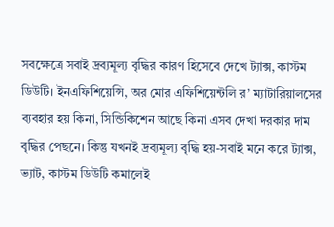সবক্ষেত্রে সবাই দ্রব্যমূল্য বৃদ্ধির কারণ হিসেবে দেখে ট্যাক্স, কাস্টম ডিউটি। ইনএফিশিয়েন্সি, অর মোর এফিশিয়েন্টলি র’ ম্যাটারিয়ালসের ব্যবহার হয় কিনা, সিন্ডিকিশেন আছে কিনা এসব দেখা দরকার দাম বৃদ্ধির পেছনে। কিন্তু যখনই দ্রব্যমূল্য বৃদ্ধি হয়-সবাই মনে করে ট্যাক্স, ভ্যাট, কাস্টম ডিউটি কমালেই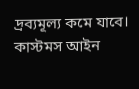দ্রব্যমূল্য কমে যাবে।
কাস্টমস আইন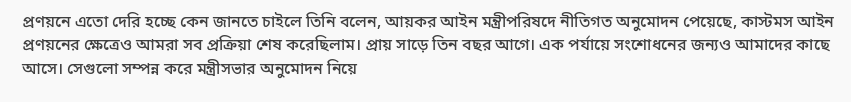প্রণয়নে এতো দেরি হচ্ছে কেন জানতে চাইলে তিনি বলেন, আয়কর আইন মন্ত্রীপরিষদে নীতিগত অনুমোদন পেয়েছে, কাস্টমস আইন প্রণয়নের ক্ষেত্রেও আমরা সব প্রক্রিয়া শেষ করেছিলাম। প্রায় সাড়ে তিন বছর আগে। এক পর্যায়ে সংশোধনের জন্যও আমাদের কাছে আসে। সেগুলো সম্পন্ন করে মন্ত্রীসভার অনুমোদন নিয়ে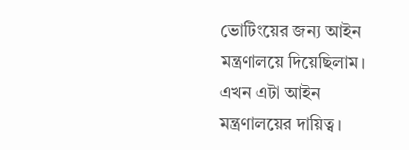ভোটিংয়ের জন্য আইন মন্ত্রণালয়ে দিয়েছিলাম। এখন এটা আইন মন্ত্রণালয়ের দায়িত্ব।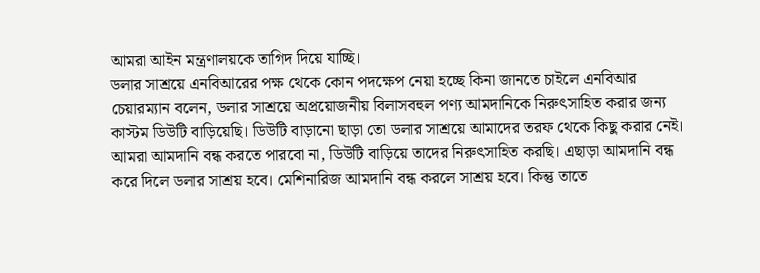আমরা আইন মন্ত্রণালয়কে তাগিদ দিয়ে যাচ্ছি।
ডলার সাশ্রয়ে এনবিআরের পক্ষ থেকে কোন পদক্ষেপ নেয়া হচ্ছে কিনা জানতে চাইলে এনবিআর চেয়ারম্যান বলেন, ডলার সাশ্রয়ে অপ্রয়োজনীয় বিলাসবহুল পণ্য আমদানিকে নিরুৎসাহিত করার জন্য কাস্টম ডিউটি বাড়িয়েছি। ডিউটি বাড়ানো ছাড়া তো ডলার সাশ্রয়ে আমাদের তরফ থেকে কিছু করার নেই। আমরা আমদানি বন্ধ করতে পারবো না, ডিউটি বাড়িয়ে তাদের নিরুৎসাহিত করছি। এছাড়া আমদানি বন্ধ করে দিলে ডলার সাশ্রয় হবে। মেশিনারিজ আমদানি বন্ধ করলে সাশ্রয় হবে। কিন্তু তাতে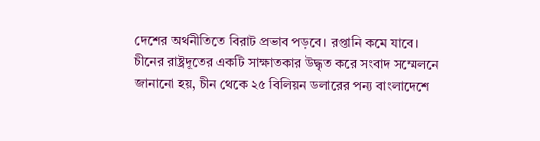দেশের অর্থনীতিতে বিরাট প্রভাব পড়বে। রপ্তানি কমে যাবে।
চীনের রাষ্ট্রদূতের একটি সাক্ষাতকার উদ্ধৃত করে সংবাদ সম্মেলনে জানানো হয়, চীন থেকে ২৫ বিলিয়ন ডলারের পন্য বাংলাদেশে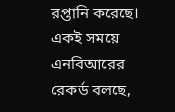রপ্তানি করেছে। একই সময়ে এনবিআরের রেকর্ড বলছে,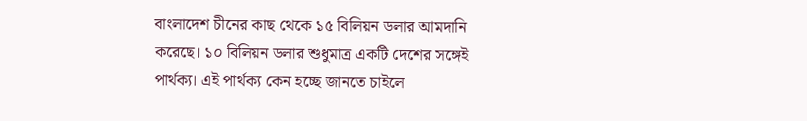বাংলাদেশ চীনের কাছ থেকে ১৫ বিলিয়ন ডলার আমদানি করেছে। ১০ বিলিয়ন ডলার শুধুমাত্র একটি দেশের সঙ্গেই পার্থক্য। এই পার্থক্য কেন হচ্ছে জানতে চাইলে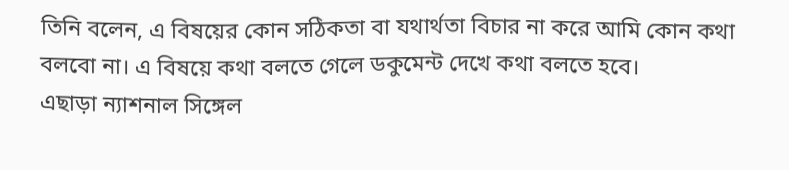তিনি বলেন, এ বিষয়ের কোন সঠিকতা বা যথার্থতা বিচার না করে আমি কোন কথা বলবো না। এ বিষয়ে কথা বলতে গেলে ডকুমেন্ট দেখে কথা বলতে হবে।
এছাড়া ন্যাশনাল সিঙ্গেল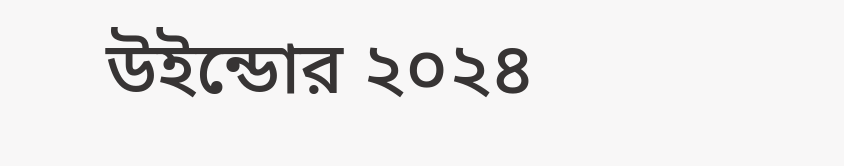উইন্ডোর ২০২৪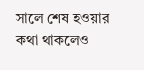সালে শেষ হওয়ার কথা থাকলেও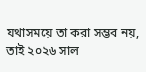যথাসময়ে তা করা সম্ভব নয়, তাই ২০২৬ সাল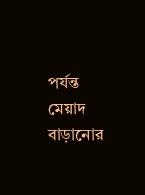পর্যন্ত মেয়াদ বাড়ানোর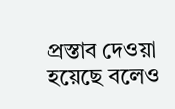প্রস্তাব দেওয়া হয়েছে বলেও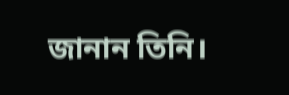জানান তিনি।